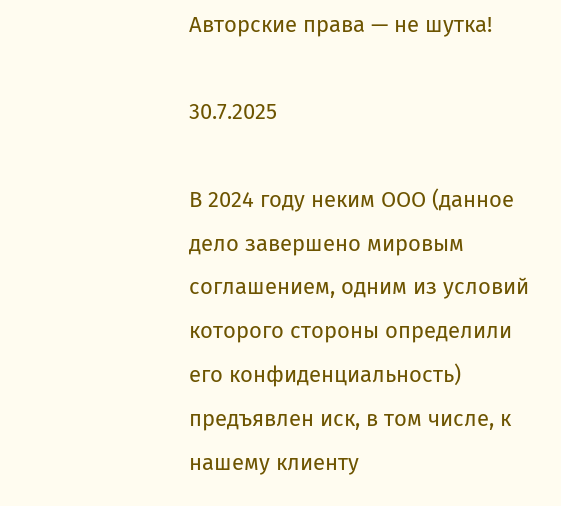Авторские права — не шутка!

30.7.2025

В 2024 году неким ООО (данное дело завершено мировым соглашением, одним из условий которого стороны определили его конфиденциальность) предъявлен иск, в том числе, к нашему клиенту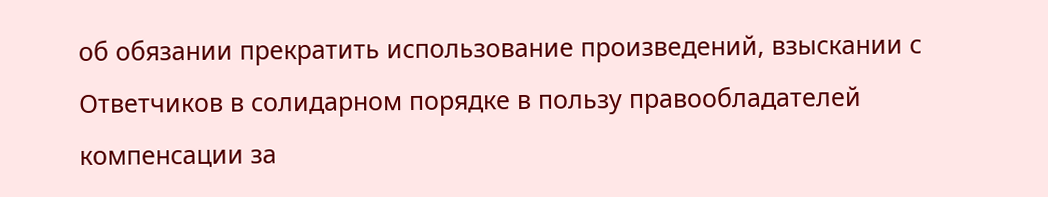об обязании прекратить использование произведений, взыскании с Ответчиков в солидарном порядке в пользу правообладателей компенсации за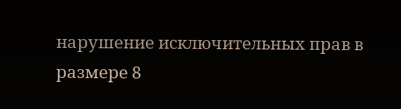нарушение исключительных прав в размере 8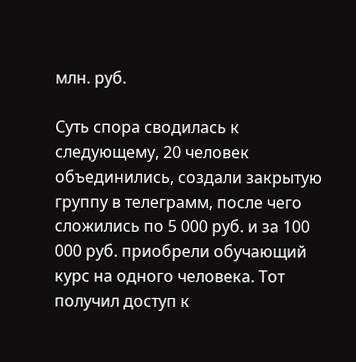млн. руб.

Суть спора сводилась к следующему, 20 человек объединились, создали закрытую группу в телеграмм, после чего сложились по 5 000 руб. и за 100 000 руб. приобрели обучающий курс на одного человека. Тот получил доступ к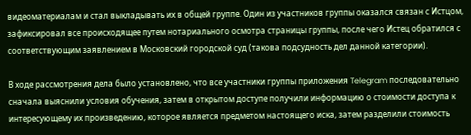видеоматериалам и стал выкладывать их в общей группе. Один из участников группы оказался связан с Истцом, зафиксировал все происходящее путем нотариального осмотра страницы группы, после чего Истец обратился с соответствующим заявлением в Московский городской суд (такова подсудность дел данной категории).

В ходе рассмотрения дела было установлено, что все участники группы приложения Telegram последовательно сначала выяснили условия обучения, затем в открытом доступе получили информацию о стоимости доступа к интересующему их произведению, которое является предметом настоящего иска, затем разделили стоимость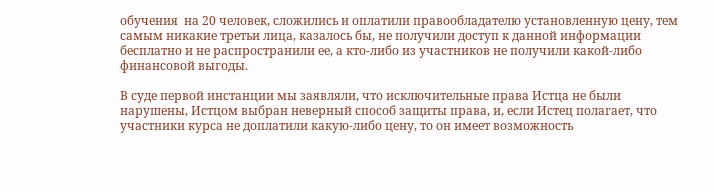обучения  на 20 человек, сложились и оплатили правообладателю установленную цену, тем самым никакие третьи лица, казалось бы, не получили доступ к данной информации бесплатно и не распространили ее, а кто-либо из участников не получили какой-либо финансовой выгоды.

В суде первой инстанции мы заявляли, что исключительные права Истца не были нарушены, Истцом выбран неверный способ защиты права, и, если Истец полагает, что участники курса не доплатили какую-либо цену, то он имеет возможность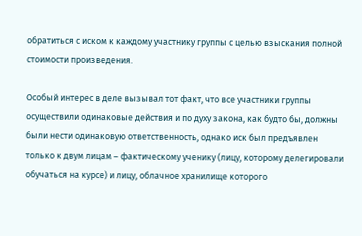обратиться с иском к каждому участнику группы с целью взыскания полной стоимости произведения.

Особый интерес в деле вызывал тот факт, что все участники группы осуществили одинаковые действия и по духу закона, как будто бы, должны были нести одинаковую ответственность, однако иск был предъявлен только к двум лицам – фактическому ученику (лицу, которому делегировали обучаться на курсе) и лицу, облачное хранилище которого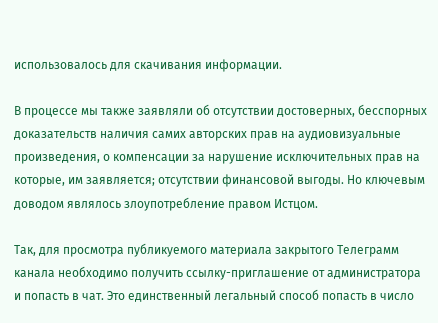использовалось для скачивания информации.

В процессе мы также заявляли об отсутствии достоверных, бесспорных доказательств наличия самих авторских прав на аудиовизуальные произведения, о компенсации за нарушение исключительных прав на которые, им заявляется; отсутствии финансовой выгоды. Но ключевым доводом являлось злоупотребление правом Истцом.

Так, для просмотра публикуемого материала закрытого Телеграмм канала необходимо получить ссылку-приглашение от администратора и попасть в чат. Это единственный легальный способ попасть в число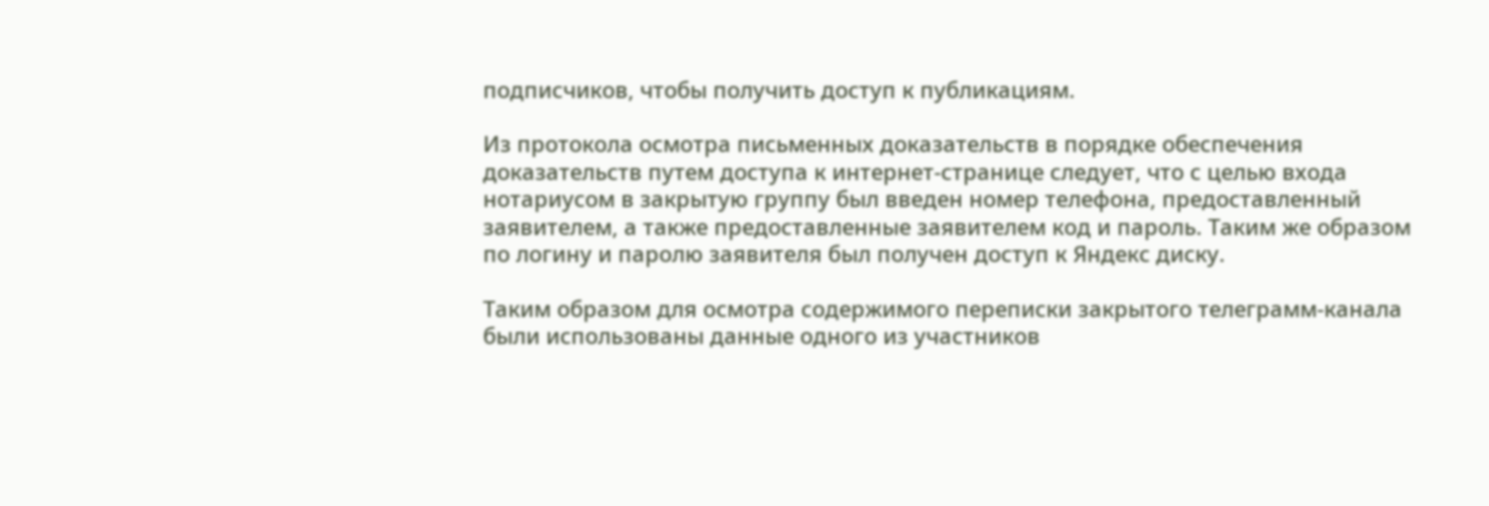подписчиков, чтобы получить доступ к публикациям.

Из протокола осмотра письменных доказательств в порядке обеспечения доказательств путем доступа к интернет-странице следует, что с целью входа нотариусом в закрытую группу был введен номер телефона, предоставленный заявителем, а также предоставленные заявителем код и пароль. Таким же образом по логину и паролю заявителя был получен доступ к Яндекс диску.

Таким образом для осмотра содержимого переписки закрытого телеграмм-канала были использованы данные одного из участников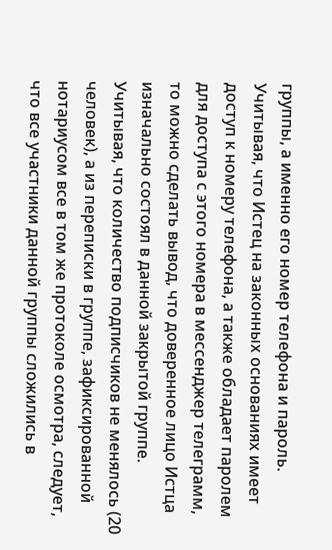группы, а именно его номер телефона и пароль. Учитывая, что Истец на законных основаниях имеет доступ к номеру телефона, а также обладает паролем для доступа с этого номера в мессенджер телеграмм, то можно сделать вывод, что доверенное лицо Истца изначально состоял в данной закрытой группе. Учитывая, что количество подписчиков не менялось (20 человек), а из переписки в группе, зафиксированной нотариусом все в том же протоколе осмотра, следует, что все участники данной группы сложились в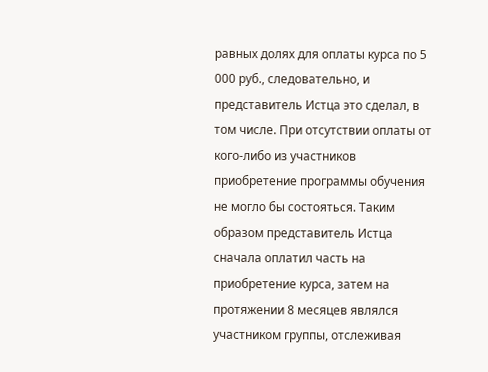равных долях для оплаты курса по 5 000 руб., следовательно, и представитель Истца это сделал, в том числе. При отсутствии оплаты от кого-либо из участников приобретение программы обучения не могло бы состояться. Таким образом представитель Истца сначала оплатил часть на приобретение курса, затем на протяжении 8 месяцев являлся участником группы, отслеживая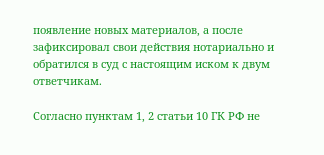появление новых материалов, а после зафиксировал свои действия нотариально и обратился в суд с настоящим иском к двум ответчикам.

Согласно пунктам 1, 2 статьи 10 ГК РФ не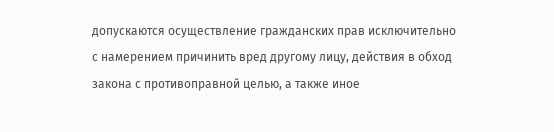допускаются осуществление гражданских прав исключительно с намерением причинить вред другому лицу, действия в обход закона с противоправной целью, а также иное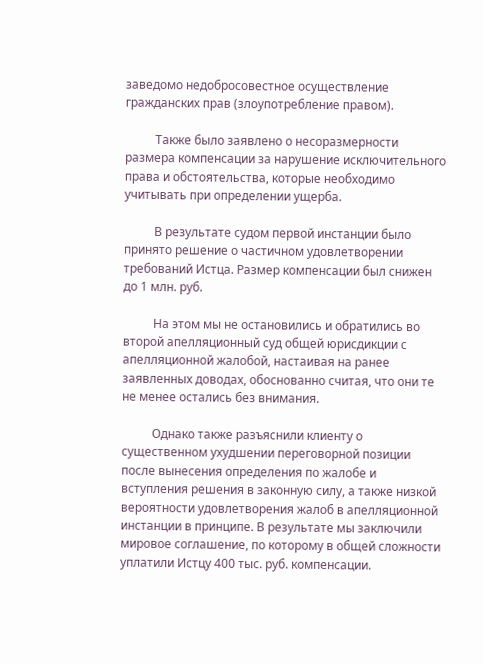заведомо недобросовестное осуществление гражданских прав (злоупотребление правом).

          Также было заявлено о несоразмерности размера компенсации за нарушение исключительного права и обстоятельства, которые необходимо учитывать при определении ущерба.

          В результате судом первой инстанции было принято решение о частичном удовлетворении требований Истца. Размер компенсации был снижен до 1 млн. руб.

          На этом мы не остановились и обратились во второй апелляционный суд общей юрисдикции с апелляционной жалобой, настаивая на ранее заявленных доводах, обоснованно считая, что они те не менее остались без внимания.

          Однако также разъяснили клиенту о существенном ухудшении переговорной позиции после вынесения определения по жалобе и вступления решения в законную силу, а также низкой вероятности удовлетворения жалоб в апелляционной инстанции в принципе. В результате мы заключили мировое соглашение, по которому в общей сложности уплатили Истцу 400 тыс. руб. компенсации.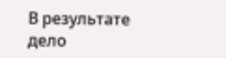В результате дело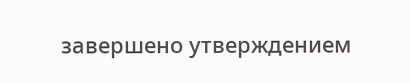завершено утверждением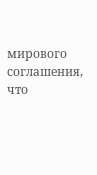мирового соглашения, что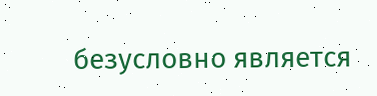безусловно является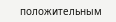положительным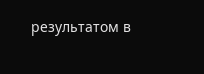результатом в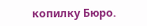копилку Бюро.